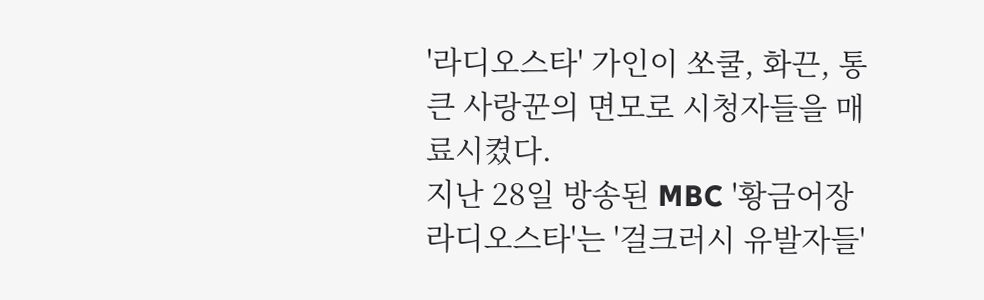'라디오스타' 가인이 쏘쿨, 화끈, 통큰 사랑꾼의 면모로 시청자들을 매료시켰다.
지난 28일 방송된 MBC '황금어장 라디오스타'는 '걸크러시 유발자들'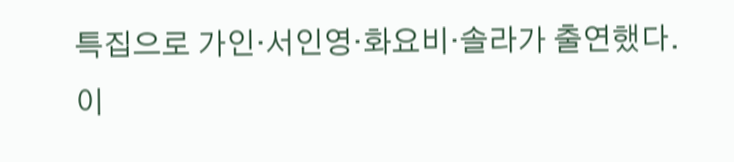특집으로 가인·서인영·화요비·솔라가 출연했다.
이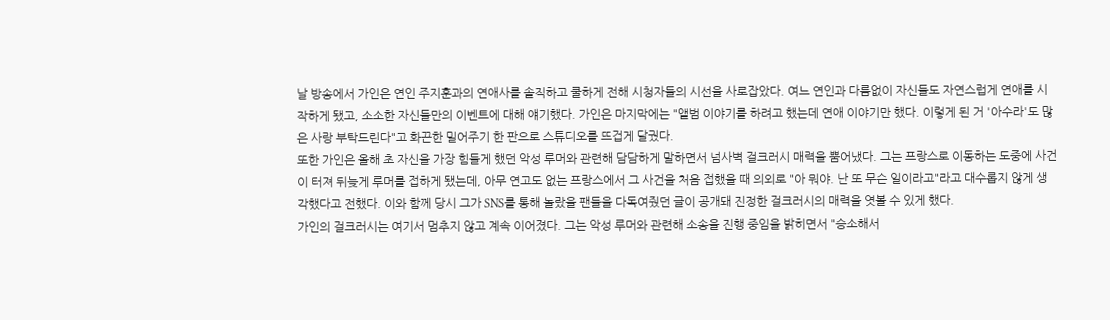날 방송에서 가인은 연인 주지훈과의 연애사를 솔직하고 쿨하게 전해 시청자들의 시선을 사로잡았다. 여느 연인과 다름없이 자신들도 자연스럽게 연애를 시작하게 됐고, 소소한 자신들만의 이벤트에 대해 얘기했다. 가인은 마지막에는 "앨범 이야기를 하려고 했는데 연애 이야기만 했다. 이렇게 된 거 '아수라'도 많은 사랑 부탁드린다"고 화끈한 밀어주기 한 판으로 스튜디오를 뜨겁게 달궜다.
또한 가인은 올해 초 자신을 가장 힘들게 했던 악성 루머와 관련해 담담하게 말하면서 넘사벽 걸크러시 매력을 뿜어냈다. 그는 프랑스로 이동하는 도중에 사건이 터져 뒤늦게 루머를 접하게 됐는데, 아무 연고도 없는 프랑스에서 그 사건을 처음 접했을 때 의외로 "아 뭐야. 난 또 무슨 일이라고"라고 대수롭지 않게 생각했다고 전했다. 이와 함께 당시 그가 SNS를 통해 놀랐을 팬들을 다독여줬던 글이 공개돼 진정한 걸크러시의 매력을 엿볼 수 있게 했다.
가인의 걸크러시는 여기서 멈추지 않고 계속 이어졌다. 그는 악성 루머와 관련해 소송을 진행 중임을 밝히면서 "승소해서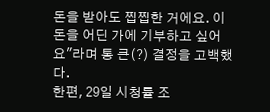돈을 받아도 찝찝한 거에요. 이 돈을 어딘 가에 기부하고 싶어요"라며 통 큰(?) 결정을 고백했다.
한편, 29일 시청률 조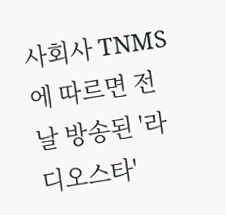사회사 TNMS에 따르면 전날 방송된 '라디오스타'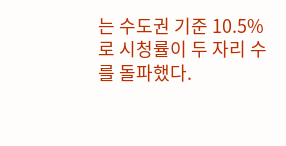는 수도권 기준 10.5%로 시청률이 두 자리 수를 돌파했다.